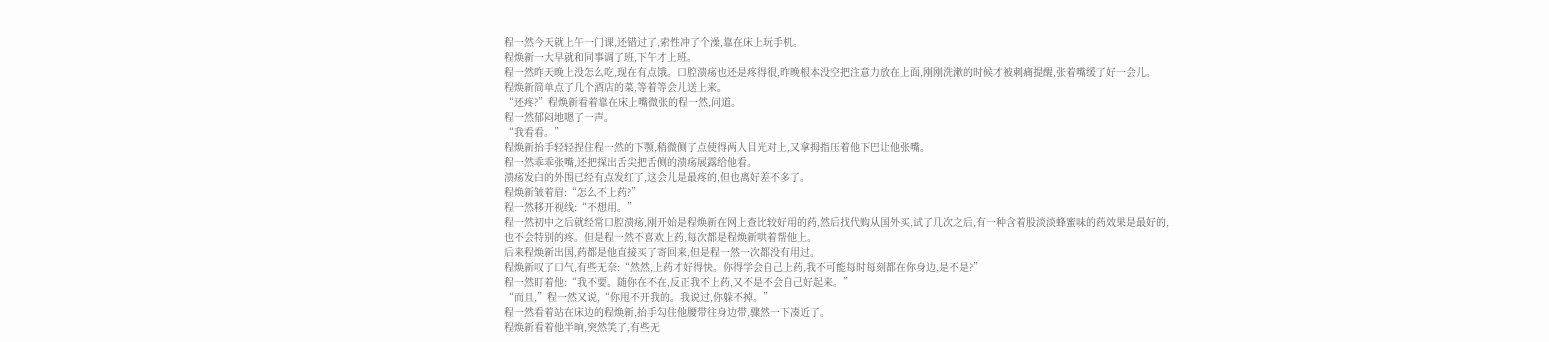程一然今天就上午一门课,还错过了,索性冲了个澡,靠在床上玩手机。
程焕新一大早就和同事调了班,下午才上班。
程一然昨天晚上没怎么吃,现在有点饿。口腔溃疡也还是疼得很,昨晚根本没空把注意力放在上面,刚刚洗漱的时候才被刺痛提醒,张着嘴缓了好一会儿。
程焕新简单点了几个酒店的菜,等着等会儿送上来。
“还疼?”程焕新看着靠在床上嘴微张的程一然,问道。
程一然郁闷地嗯了一声。
“我看看。”
程焕新抬手轻轻捏住程一然的下颚,稍微侧了点使得两人目光对上,又拿拇指压着他下巴让他张嘴。
程一然乖乖张嘴,还把探出舌尖把舌侧的溃疡展露给他看。
溃疡发白的外围已经有点发红了,这会儿是最疼的,但也离好差不多了。
程焕新皱着眉:“怎么不上药?”
程一然移开视线:“不想用。”
程一然初中之后就经常口腔溃疡,刚开始是程焕新在网上查比较好用的药,然后找代购从国外买,试了几次之后,有一种含着股淡淡蜂蜜味的药效果是最好的,也不会特别的疼。但是程一然不喜欢上药,每次都是程焕新哄着帮他上。
后来程焕新出国,药都是他直接买了寄回来,但是程一然一次都没有用过。
程焕新叹了口气,有些无奈:“然然,上药才好得快。你得学会自己上药,我不可能每时每刻都在你身边,是不是?”
程一然盯着他:“我不要。随你在不在,反正我不上药,又不是不会自己好起来。”
“而且,”程一然又说,“你甩不开我的。我说过,你躲不掉。”
程一然看着站在床边的程焕新,抬手勾住他腰带往身边带,骤然一下凑近了。
程焕新看着他半晌,突然笑了,有些无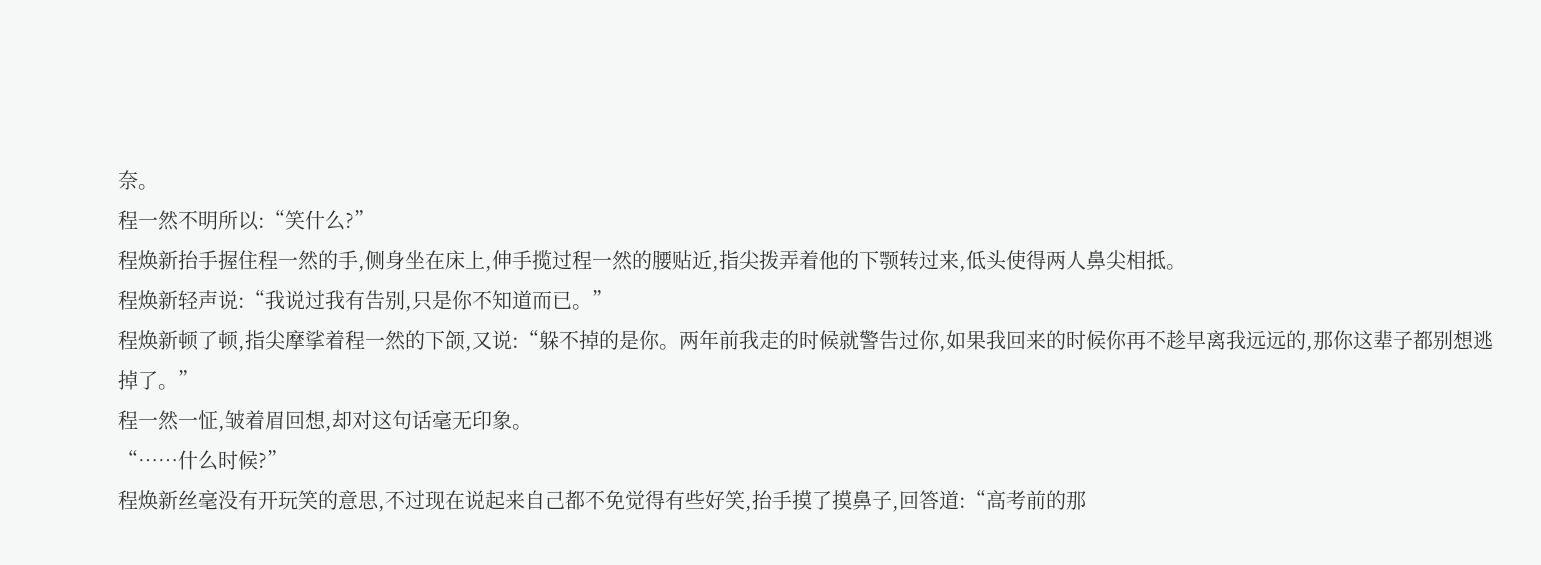奈。
程一然不明所以:“笑什么?”
程焕新抬手握住程一然的手,侧身坐在床上,伸手揽过程一然的腰贴近,指尖拨弄着他的下颚转过来,低头使得两人鼻尖相抵。
程焕新轻声说:“我说过我有告别,只是你不知道而已。”
程焕新顿了顿,指尖摩挲着程一然的下颌,又说:“躲不掉的是你。两年前我走的时候就警告过你,如果我回来的时候你再不趁早离我远远的,那你这辈子都别想逃掉了。”
程一然一怔,皱着眉回想,却对这句话毫无印象。
“……什么时候?”
程焕新丝毫没有开玩笑的意思,不过现在说起来自己都不免觉得有些好笑,抬手摸了摸鼻子,回答道:“高考前的那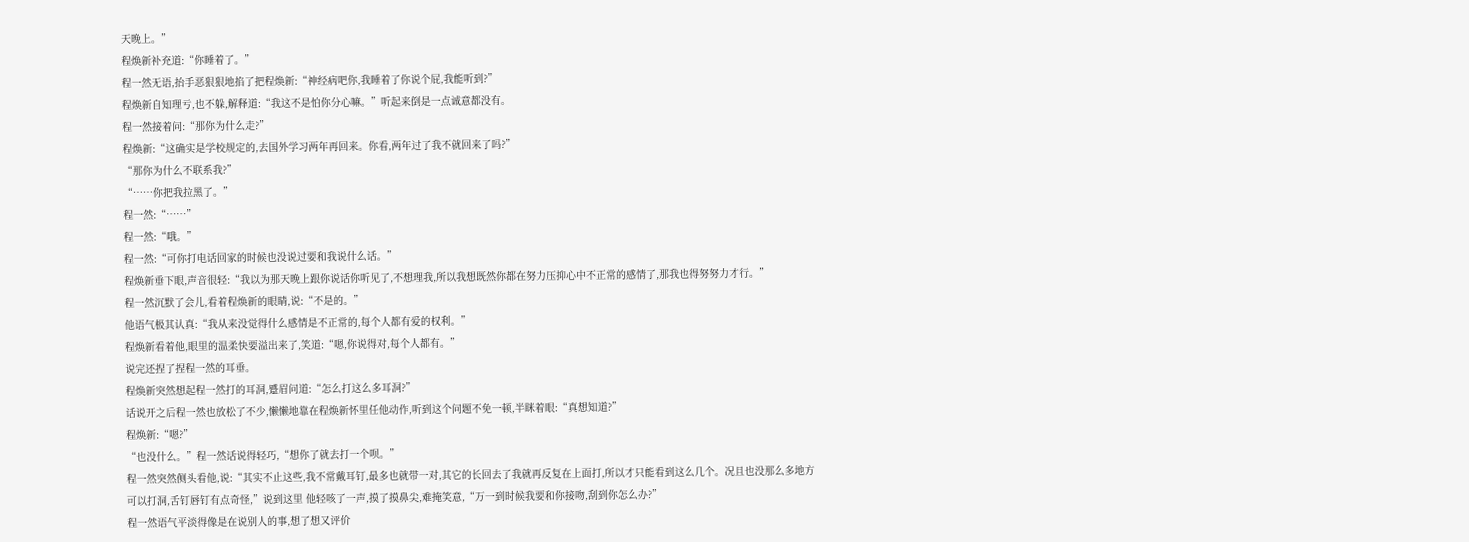天晚上。”
程焕新补充道:“你睡着了。”
程一然无语,抬手恶狠狠地掐了把程焕新:“神经病吧你,我睡着了你说个屁,我能听到?”
程焕新自知理亏,也不躲,解释道:“我这不是怕你分心嘛。”听起来倒是一点诚意都没有。
程一然接着问:“那你为什么走?”
程焕新:“这确实是学校规定的,去国外学习两年再回来。你看,两年过了我不就回来了吗?”
“那你为什么不联系我?”
“……你把我拉黑了。”
程一然:“……”
程一然:“哦。”
程一然:“可你打电话回家的时候也没说过要和我说什么话。”
程焕新垂下眼,声音很轻:“我以为那天晚上跟你说话你听见了,不想理我,所以我想既然你都在努力压抑心中不正常的感情了,那我也得努努力才行。”
程一然沉默了会儿,看着程焕新的眼睛,说:“不是的。”
他语气极其认真:“我从来没觉得什么感情是不正常的,每个人都有爱的权利。”
程焕新看着他,眼里的温柔快要溢出来了,笑道:“嗯,你说得对,每个人都有。”
说完还捏了捏程一然的耳垂。
程焕新突然想起程一然打的耳洞,蹙眉问道:“怎么打这么多耳洞?”
话说开之后程一然也放松了不少,懒懒地靠在程焕新怀里任他动作,听到这个问题不免一顿,半眯着眼:“真想知道?”
程焕新:“嗯?”
“也没什么。”程一然话说得轻巧,“想你了就去打一个呗。”
程一然突然侧头看他,说:“其实不止这些,我不常戴耳钉,最多也就带一对,其它的长回去了我就再反复在上面打,所以才只能看到这么几个。况且也没那么多地方可以打洞,舌钉唇钉有点奇怪,”说到这里 他轻咳了一声,摸了摸鼻尖,难掩笑意,“万一到时候我要和你接吻,刮到你怎么办?”
程一然语气平淡得像是在说别人的事,想了想又评价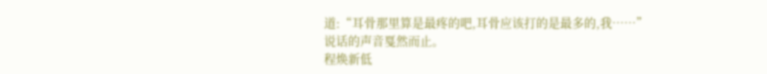道:“耳骨那里算是最疼的吧,耳骨应该打的是最多的,我……”
说话的声音戛然而止。
程焕新低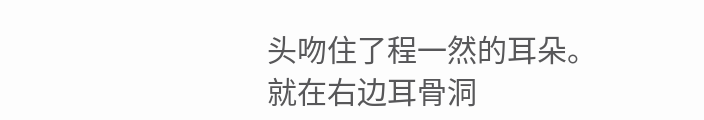头吻住了程一然的耳朵。
就在右边耳骨洞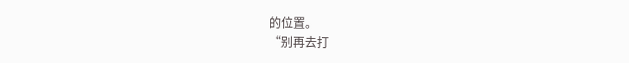的位置。
“别再去打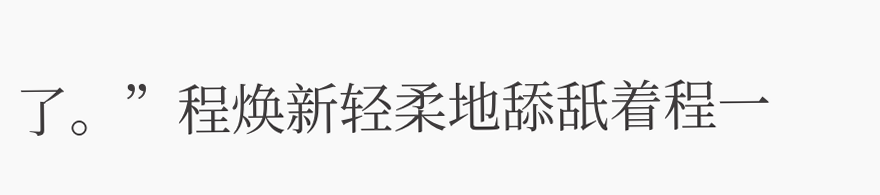了。”程焕新轻柔地舔舐着程一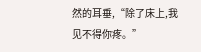然的耳垂,“除了床上,我见不得你疼。”